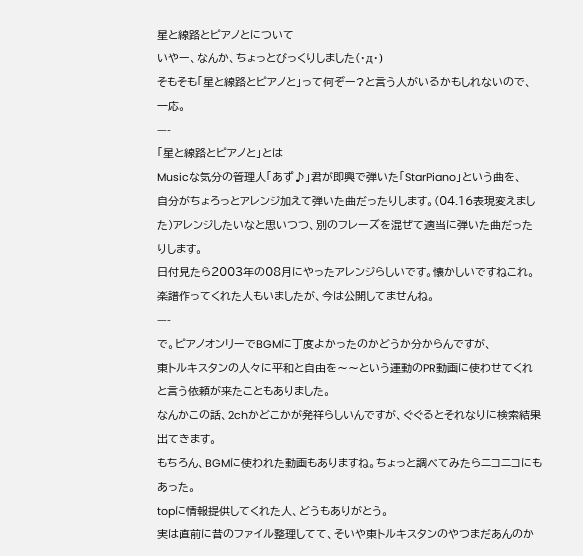星と線路とピアノとについて
いやー、なんか、ちょっとびっくりしました(・д・)
そもそも「星と線路とピアノと」って何ぞー?と言う人がいるかもしれないので、一応。
—-
「星と線路とピアノと」とは
Musicな気分の管理人「あず♪」君が即興で弾いた「StarPiano」という曲を、
自分がちょろっとアレンジ加えて弾いた曲だったりします。(04.16表現変えました)アレンジしたいなと思いつつ、別のフレーズを混ぜて適当に弾いた曲だったりします。
日付見たら2003年の08月にやったアレンジらしいです。懐かしいですねこれ。
楽譜作ってくれた人もいましたが、今は公開してませんね。
—-
で。ピアノオンリーでBGMに丁度よかったのかどうか分からんですが、
東トルキスタンの人々に平和と自由を〜〜という運動のPR動画に使わせてくれと言う依頼が来たこともありました。
なんかこの話、2chかどこかが発祥らしいんですが、ぐぐるとそれなりに検索結果出てきます。
もちろん、BGMに使われた動画もありますね。ちょっと調べてみたらニコニコにもあった。
topに情報提供してくれた人、どうもありがとう。
実は直前に昔のファイル整理してて、そいや東トルキスタンのやつまだあんのか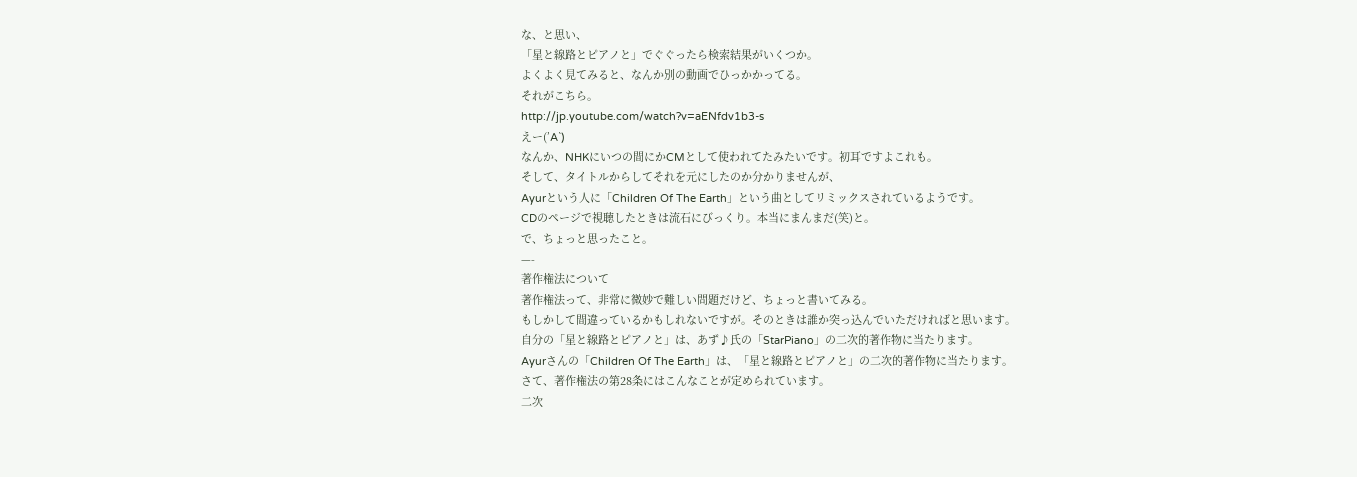な、と思い、
「星と線路とピアノと」でぐぐったら検索結果がいくつか。
よくよく見てみると、なんか別の動画でひっかかってる。
それがこちら。
http://jp.youtube.com/watch?v=aENfdv1b3-s
えー(’A`)
なんか、NHKにいつの間にかCMとして使われてたみたいです。初耳ですよこれも。
そして、タイトルからしてそれを元にしたのか分かりませんが、
Ayurという人に「Children Of The Earth」という曲としてリミックスされているようです。
CDのページで視聴したときは流石にびっくり。本当にまんまだ(笑)と。
で、ちょっと思ったこと。
—-
著作権法について
著作権法って、非常に微妙で難しい問題だけど、ちょっと書いてみる。
もしかして間違っているかもしれないですが。そのときは誰か突っ込んでいただければと思います。
自分の「星と線路とピアノと」は、あず♪氏の「StarPiano」の二次的著作物に当たります。
Ayurさんの「Children Of The Earth」は、「星と線路とピアノと」の二次的著作物に当たります。
さて、著作権法の第28条にはこんなことが定められています。
二次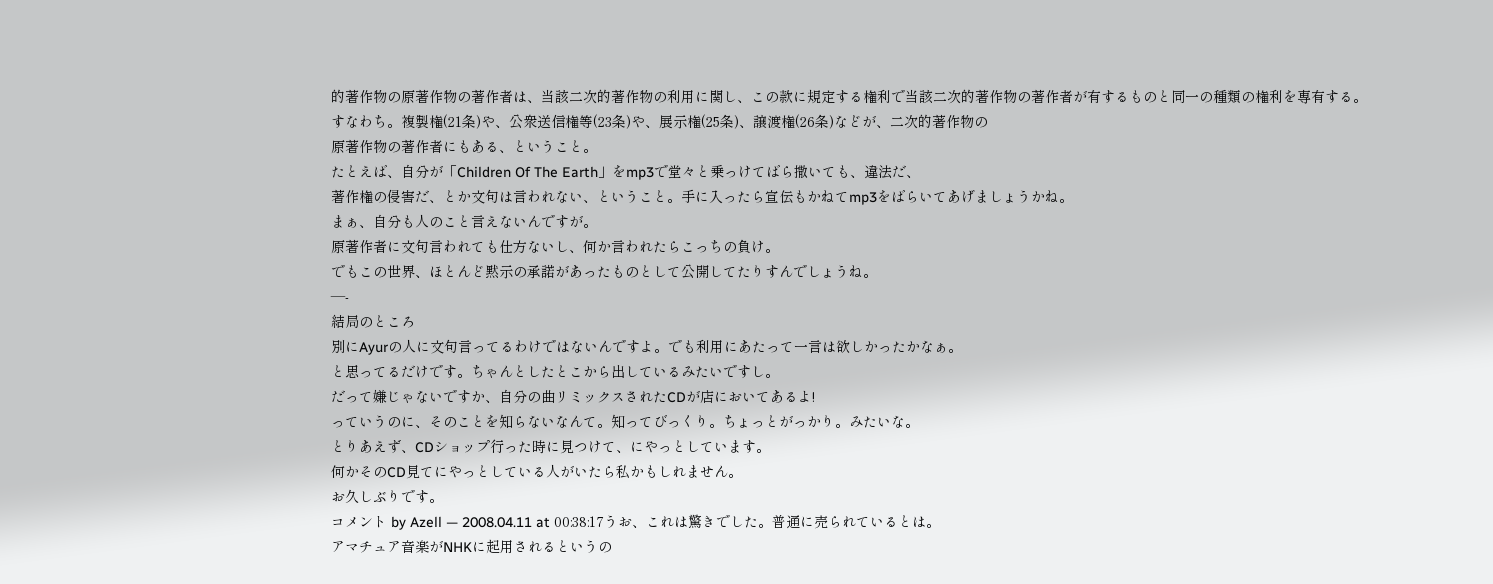的著作物の原著作物の著作者は、当該二次的著作物の利用に関し、この款に規定する権利で当該二次的著作物の著作者が有するものと同一の種類の権利を専有する。
すなわち。複製権(21条)や、公衆送信権等(23条)や、展示権(25条)、譲渡権(26条)などが、二次的著作物の
原著作物の著作者にもある、ということ。
たとえば、自分が「Children Of The Earth」をmp3で堂々と乗っけてばら撒いても、違法だ、
著作権の侵害だ、とか文句は言われない、ということ。手に入ったら宣伝もかねてmp3をばらいてあげましょうかね。
まぁ、自分も人のこと言えないんですが。
原著作者に文句言われても仕方ないし、何か言われたらこっちの負け。
でもこの世界、ほとんど黙示の承諾があったものとして公開してたりすんでしょうね。
—-
結局のところ
別にAyurの人に文句言ってるわけではないんですよ。でも利用にあたって一言は欲しかったかなぁ。
と思ってるだけです。ちゃんとしたとこから出しているみたいですし。
だって嫌じゃないですか、自分の曲リミックスされたCDが店においてあるよ!
っていうのに、そのことを知らないなんて。知ってびっくり。ちょっとがっかり。みたいな。
とりあえず、CDショップ行った時に見つけて、にやっとしています。
何かそのCD見てにやっとしている人がいたら私かもしれません。
お久しぶりです。
コメント by Azell — 2008.04.11 at 00:38:17うお、これは驚きでした。普通に売られているとは。
アマチュア音楽がNHKに起用されるというの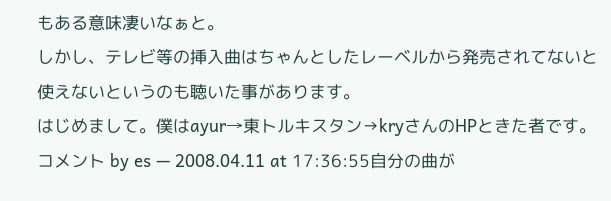もある意味凄いなぁと。
しかし、テレビ等の挿入曲はちゃんとしたレーベルから発売されてないと使えないというのも聴いた事があります。
はじめまして。僕はayur→東トルキスタン→kryさんのHPときた者です。
コメント by es — 2008.04.11 at 17:36:55自分の曲が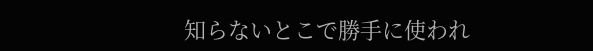知らないとこで勝手に使われ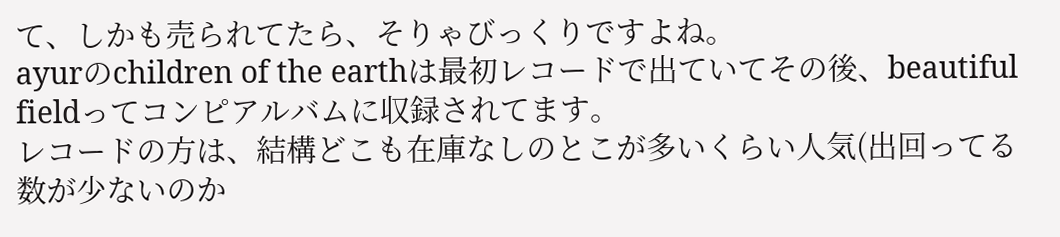て、しかも売られてたら、そりゃびっくりですよね。
ayurのchildren of the earthは最初レコードで出ていてその後、beautiful fieldってコンピアルバムに収録されてます。
レコードの方は、結構どこも在庫なしのとこが多いくらい人気(出回ってる数が少ないのか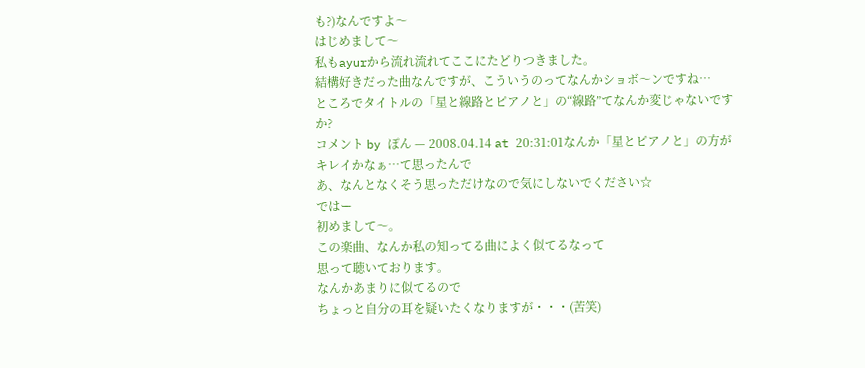も?)なんですよ〜
はじめまして〜
私もayurから流れ流れてここにたどりつきました。
結構好きだった曲なんですが、こういうのってなんかショボ〜ンですね…
ところでタイトルの「星と線路とピアノと」の“線路”てなんか変じゃないですか?
コメント by ぽん — 2008.04.14 at 20:31:01なんか「星とピアノと」の方がキレイかなぁ…て思ったんで
あ、なんとなくそう思っただけなので気にしないでください☆
ではー
初めまして〜。
この楽曲、なんか私の知ってる曲によく似てるなって
思って聴いております。
なんかあまりに似てるので
ちょっと自分の耳を疑いたくなりますが・・・(苦笑)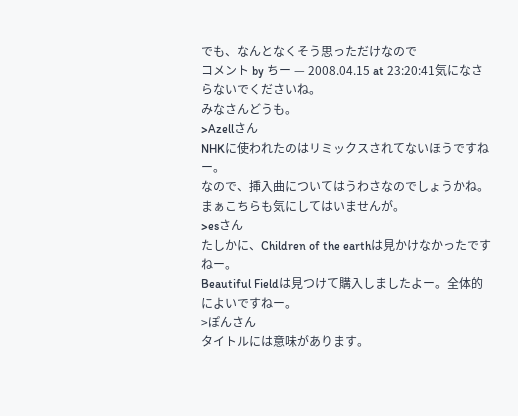でも、なんとなくそう思っただけなので
コメント by ちー — 2008.04.15 at 23:20:41気になさらないでくださいね。
みなさんどうも。
>Azellさん
NHKに使われたのはリミックスされてないほうですねー。
なので、挿入曲についてはうわさなのでしょうかね。まぁこちらも気にしてはいませんが。
>esさん
たしかに、Children of the earthは見かけなかったですねー。
Beautiful Fieldは見つけて購入しましたよー。全体的によいですねー。
>ぽんさん
タイトルには意味があります。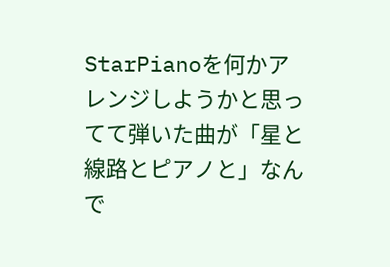StarPianoを何かアレンジしようかと思ってて弾いた曲が「星と線路とピアノと」なんで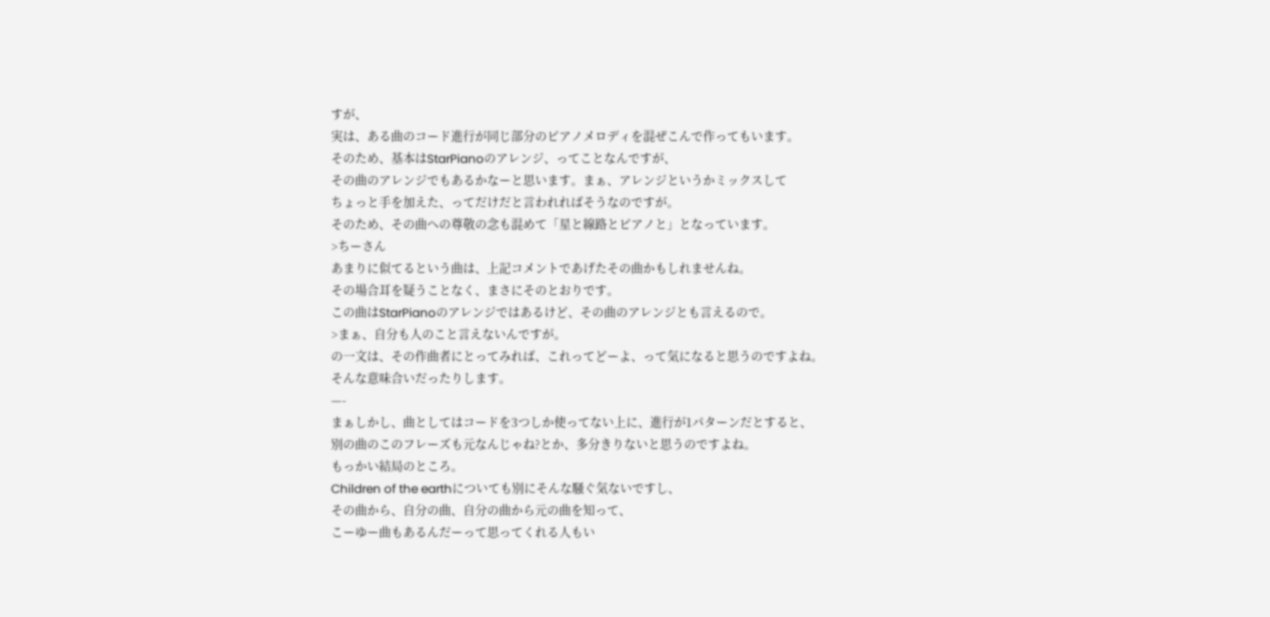すが、
実は、ある曲のコード進行が同じ部分のピアノメロディを混ぜこんで作ってもいます。
そのため、基本はStarPianoのアレンジ、ってことなんですが、
その曲のアレンジでもあるかなーと思います。まぁ、アレンジというかミックスして
ちょっと手を加えた、ってだけだと言われればそうなのですが。
そのため、その曲への尊敬の念も混めて「星と線路とピアノと」となっています。
>ちーさん
あまりに似てるという曲は、上記コメントであげたその曲かもしれませんね。
その場合耳を疑うことなく、まさにそのとおりです。
この曲はStarPianoのアレンジではあるけど、その曲のアレンジとも言えるので。
>まぁ、自分も人のこと言えないんですが。
の一文は、その作曲者にとってみれば、これってどーよ、って気になると思うのですよね。
そんな意味合いだったりします。
—-
まぁしかし、曲としてはコードを3つしか使ってない上に、進行が1パターンだとすると、
別の曲のこのフレーズも元なんじゃね?とか、多分きりないと思うのですよね。
もっかい結局のところ。
Children of the earthについても別にそんな騒ぐ気ないですし、
その曲から、自分の曲、自分の曲から元の曲を知って、
こーゆー曲もあるんだーって思ってくれる人もい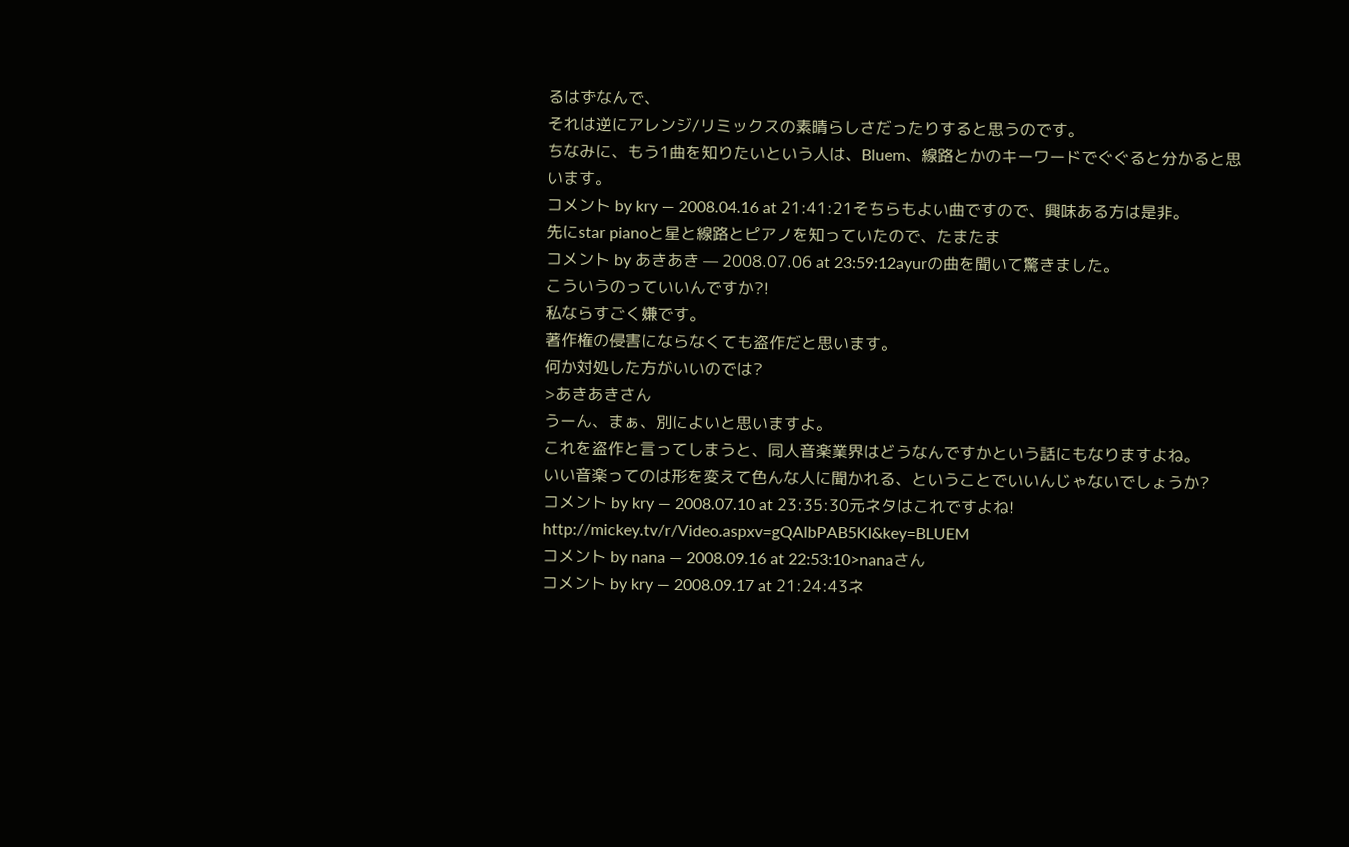るはずなんで、
それは逆にアレンジ/リミックスの素晴らしさだったりすると思うのです。
ちなみに、もう1曲を知りたいという人は、Bluem、線路とかのキーワードでぐぐると分かると思います。
コメント by kry — 2008.04.16 at 21:41:21そちらもよい曲ですので、興味ある方は是非。
先にstar pianoと星と線路とピアノを知っていたので、たまたま
コメント by あきあき — 2008.07.06 at 23:59:12ayurの曲を聞いて驚きました。
こういうのっていいんですか?!
私ならすごく嫌です。
著作権の侵害にならなくても盗作だと思います。
何か対処した方がいいのでは?
>あきあきさん
うーん、まぁ、別によいと思いますよ。
これを盗作と言ってしまうと、同人音楽業界はどうなんですかという話にもなりますよね。
いい音楽ってのは形を変えて色んな人に聞かれる、ということでいいんじゃないでしょうか?
コメント by kry — 2008.07.10 at 23:35:30元ネタはこれですよね!
http://mickey.tv/r/Video.aspxv=gQAlbPAB5KI&key=BLUEM
コメント by nana — 2008.09.16 at 22:53:10>nanaさん
コメント by kry — 2008.09.17 at 21:24:43ネ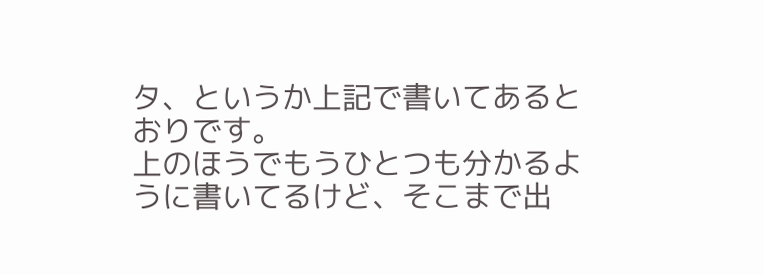タ、というか上記で書いてあるとおりです。
上のほうでもうひとつも分かるように書いてるけど、そこまで出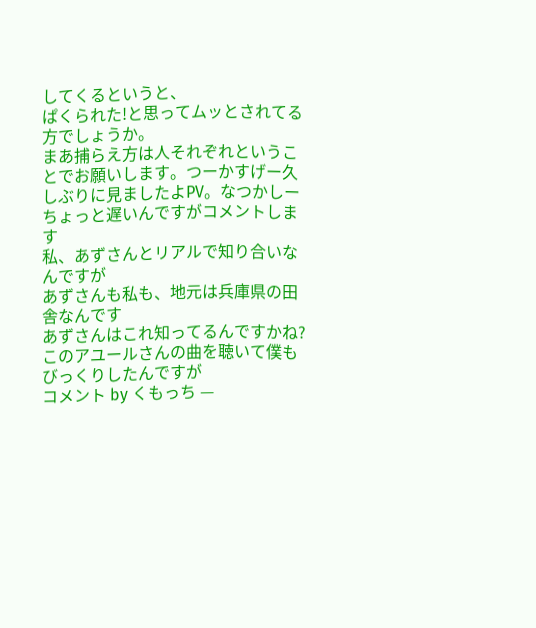してくるというと、
ぱくられた!と思ってムッとされてる方でしょうか。
まあ捕らえ方は人それぞれということでお願いします。つーかすげー久しぶりに見ましたよPV。なつかしー
ちょっと遅いんですがコメントします
私、あずさんとリアルで知り合いなんですが
あずさんも私も、地元は兵庫県の田舎なんです
あずさんはこれ知ってるんですかね?
このアユールさんの曲を聴いて僕もびっくりしたんですが
コメント by くもっち —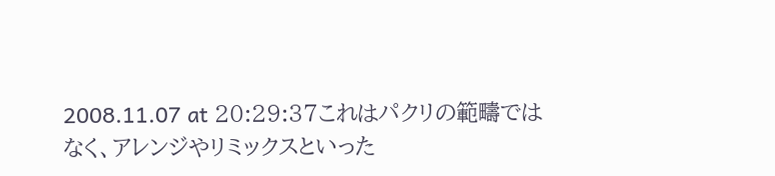2008.11.07 at 20:29:37これはパクリの範疇ではなく、アレンジやリミックスといった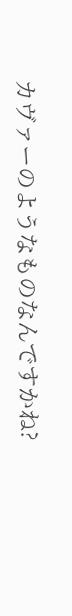カヴァーのようなものなんですかね?